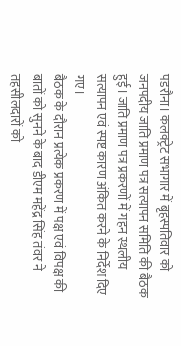पडरौना। कलक्ट्रेट सभागार में बृहस्पतिवार को जनपदीय जाति प्रमाण पत्र सत्यापन समिति की बैठक हुई। जाति प्रमाण पत्र प्रकरणों में गहन स्थलीय सत्यापन एवं स्पष्ट कारण अंकित करने के निर्देश दिए गए।
बैठक के दौरान प्रत्येक प्रकरण में पक्ष एवं विपक्ष की बातों को सुनने के बाद डीएम महेंद्र सिंह तंवर ने तहसीलदारों को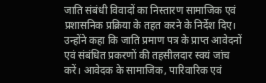जाति संबंधी विवादों का निस्तारण सामाजिक एवं प्रशासनिक प्रक्रिया के तहत करने के निर्देश दिए। उन्होंने कहा कि जाति प्रमाण पत्र के प्राप्त आवेदनों एवं संबंधित प्रकरणों की तहसीलदार स्वयं जांच करें। आवेदक के सामाजिक, पारिवारिक एवं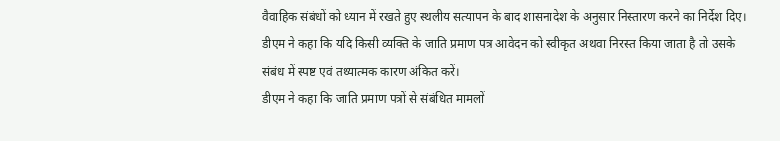वैवाहिक संबंधों को ध्यान में रखते हुए स्थलीय सत्यापन के बाद शासनादेश के अनुसार निस्तारण करने का निर्देश दिए। डीएम ने कहा कि यदि किसी व्यक्ति के जाति प्रमाण पत्र आवेदन को स्वीकृत अथवा निरस्त किया जाता है तो उसके संबंध में स्पष्ट एवं तथ्यात्मक कारण अंकित करें।
डीएम ने कहा कि जाति प्रमाण पत्रों से संबंधित मामलों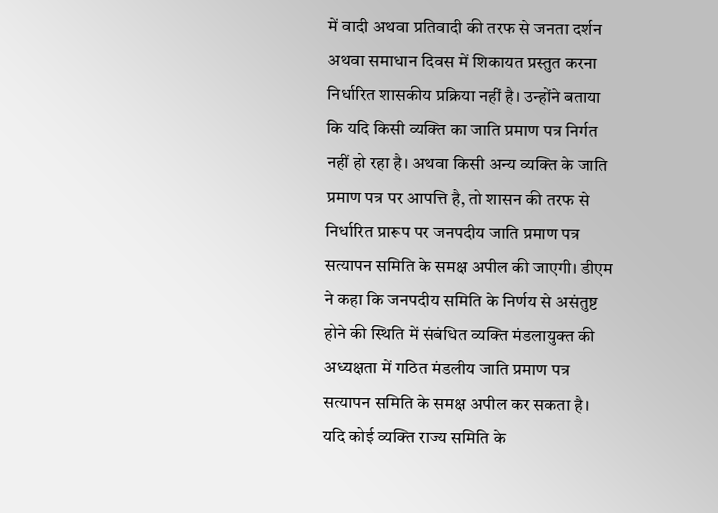में वादी अथवा प्रतिवादी की तरफ से जनता दर्शन अथवा समाधान दिवस में शिकायत प्रस्तुत करना निर्धारित शासकीय प्रक्रिया नहीं है। उन्होंने बताया कि यदि किसी व्यक्ति का जाति प्रमाण पत्र निर्गत नहीं हो रहा है। अथवा किसी अन्य व्यक्ति के जाति प्रमाण पत्र पर आपत्ति है, तो शासन की तरफ से निर्धारित प्रारूप पर जनपदीय जाति प्रमाण पत्र सत्यापन समिति के समक्ष अपील की जाएगी। डीएम ने कहा कि जनपदीय समिति के निर्णय से असंतुष्ट होने की स्थिति में संबंधित व्यक्ति मंडलायुक्त की अध्यक्षता में गठित मंडलीय जाति प्रमाण पत्र सत्यापन समिति के समक्ष अपील कर सकता है। यदि कोई व्यक्ति राज्य समिति के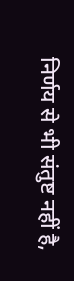निर्णय से भी संतुष्ट नहीं है,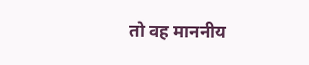तो वह माननीय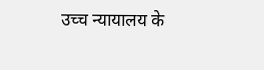उच्च न्यायालय के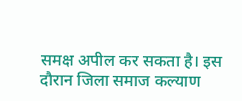समक्ष अपील कर सकता है। इस दौरान जिला समाज कल्याण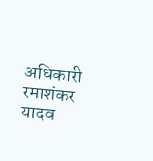अधिकारी रमाशंकर यादव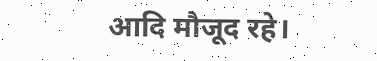आदि मौजूद रहे।